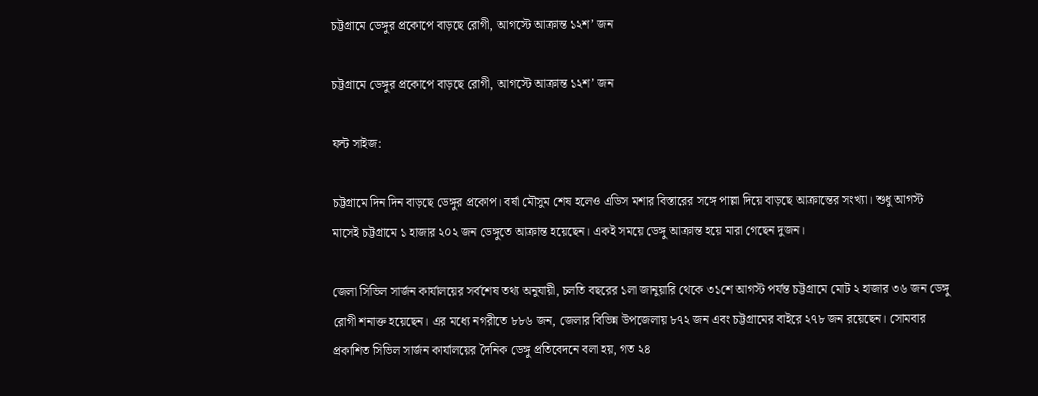চট্টগ্রামে ডেঙ্গুর প্রকোপে বাড়ছে রোগী, আগস্টে আক্রান্ত ১২শ’ জন

চট্টগ্রামে ডেঙ্গুর প্রকোপে বাড়ছে রোগী, আগস্টে আক্রান্ত ১২শ’ জন

ফন্ট সাইজ:

চট্টগ্রামে দিন দিন বাড়ছে ডেঙ্গুর প্রকোপ। বর্ষা মৌসুম শেষ হলেও এডিস মশার বিস্তারের সঙ্গে পাল্লা দিয়ে বাড়ছে আক্রান্তের সংখ্যা। শুধু আগস্ট মাসেই চট্টগ্রামে ১ হাজার ২০২ জন ডেঙ্গুতে আক্রান্ত হয়েছেন। একই সময়ে ডেঙ্গু আক্রান্ত হয়ে মারা গেছেন দুজন।

জেলা সিভিল সার্জন কার্যালয়ের সর্বশেষ তথ্য অনুযায়ী, চলতি বছরের ১লা জানুয়ারি থেকে ৩১শে আগস্ট পর্যন্ত চট্টগ্রামে মোট ২ হাজার ৩৬ জন ডেঙ্গু রোগী শনাক্ত হয়েছেন। এর মধ্যে নগরীতে ৮৮৬ জন, জেলার বিভিন্ন উপজেলায় ৮৭২ জন এবং চট্টগ্রামের বাইরে ২৭৮ জন রয়েছেন। সোমবার প্রকাশিত সিভিল সার্জন কার্যালয়ের দৈনিক ডেঙ্গু প্রতিবেদনে বলা হয়, গত ২৪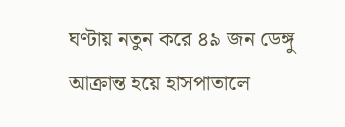ঘণ্টায় নতুন করে ৪৯ জন ডেঙ্গু আক্রান্ত হয়ে হাসপাতালে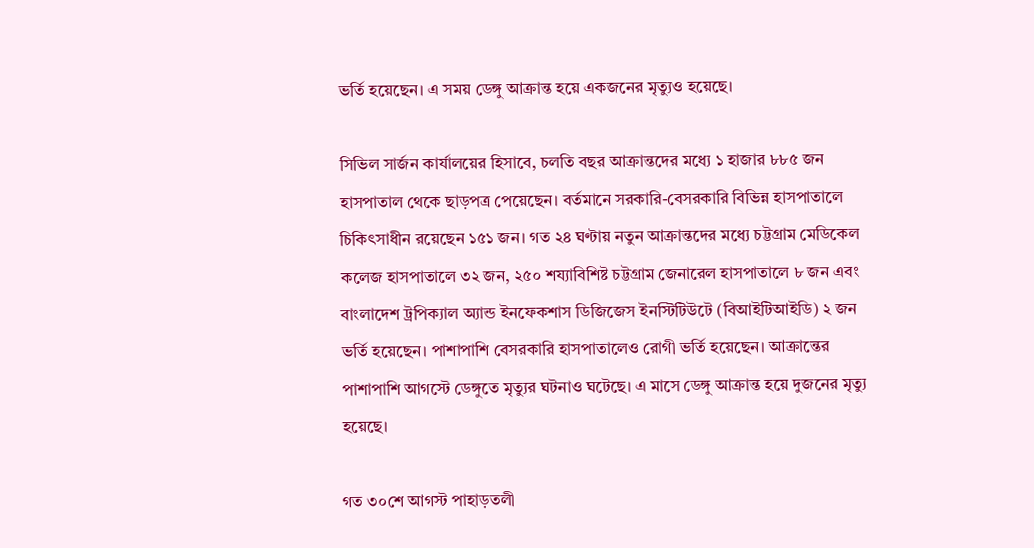ভর্তি হয়েছেন। এ সময় ডেঙ্গু আক্রান্ত হয়ে একজনের মৃত্যুও হয়েছে।

সিভিল সার্জন কার্যালয়ের হিসাবে, চলতি বছর আক্রান্তদের মধ্যে ১ হাজার ৮৮৫ জন হাসপাতাল থেকে ছাড়পত্র পেয়েছেন। বর্তমানে সরকারি-বেসরকারি বিভিন্ন হাসপাতালে চিকিৎসাধীন রয়েছেন ১৫১ জন। গত ২৪ ঘণ্টায় নতুন আক্রান্তদের মধ্যে চট্টগ্রাম মেডিকেল কলেজ হাসপাতালে ৩২ জন, ২৫০ শয্যাবিশিষ্ট চট্টগ্রাম জেনারেল হাসপাতালে ৮ জন এবং বাংলাদেশ ট্রপিক্যাল অ্যান্ড ইনফেকশাস ডিজিজেস ইনস্টিটিউটে (বিআইটিআইডি) ২ জন ভর্তি হয়েছেন। পাশাপাশি বেসরকারি হাসপাতালেও রোগী ভর্তি হয়েছেন। আক্রান্তের পাশাপাশি আগস্টে ডেঙ্গুতে মৃত্যুর ঘটনাও ঘটেছে। এ মাসে ডেঙ্গু আক্রান্ত হয়ে দুজনের মৃত্যু হয়েছে।

গত ৩০শে আগস্ট পাহাড়তলী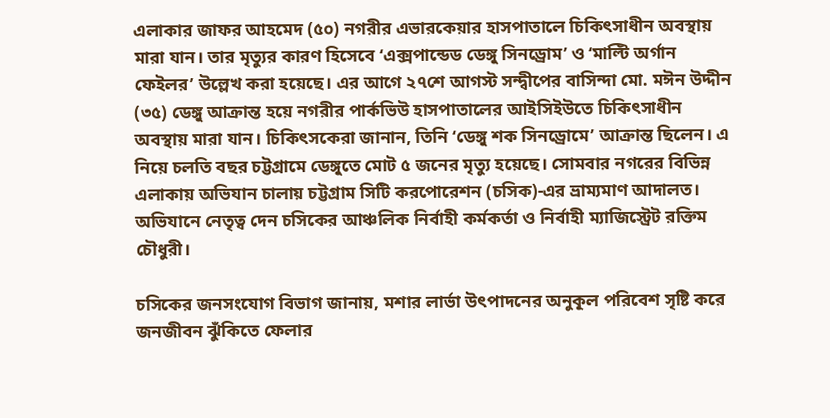এলাকার জাফর আহমেদ (৫০) নগরীর এভারকেয়ার হাসপাতালে চিকিৎসাধীন অবস্থায় মারা যান। তার মৃত্যুর কারণ হিসেবে ‘এক্সপান্ডেড ডেঙ্গু সিনড্রোম’ ও ‘মাল্টি অর্গান ফেইলর’ উল্লেখ করা হয়েছে। এর আগে ২৭শে আগস্ট সন্দ্বীপের বাসিন্দা মো. মঈন উদ্দীন (৩৫) ডেঙ্গু আক্রান্ত হয়ে নগরীর পার্কভিউ হাসপাতালের আইসিইউতে চিকিৎসাধীন অবস্থায় মারা যান। চিকিৎসকেরা জানান, তিনি ‘ডেঙ্গু শক সিনড্রোমে’ আক্রান্ত ছিলেন। এ নিয়ে চলতি বছর চট্টগ্রামে ডেঙ্গুতে মোট ৫ জনের মৃত্যু হয়েছে। সোমবার নগরের বিভিন্ন এলাকায় অভিযান চালায় চট্টগ্রাম সিটি করপোরেশন (চসিক)-এর ভ্রাম্যমাণ আদালত। অভিযানে নেতৃত্ব দেন চসিকের আঞ্চলিক নির্বাহী কর্মকর্তা ও নির্বাহী ম্যাজিস্ট্রেট রক্তিম চৌধুরী।

চসিকের জনসংযোগ বিভাগ জানায়, মশার লার্ভা উৎপাদনের অনুকূল পরিবেশ সৃষ্টি করে জনজীবন ঝুঁকিতে ফেলার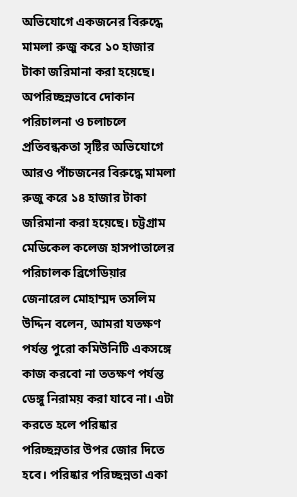অভিযোগে একজনের বিরুদ্ধে মামলা রুজু করে ১০ হাজার টাকা জরিমানা করা হয়েছে। অপরিচ্ছন্নভাবে দোকান পরিচালনা ও চলাচলে প্রতিবন্ধকতা সৃষ্টির অভিযোগে আরও পাঁচজনের বিরুদ্ধে মামলা রুজু করে ১৪ হাজার টাকা জরিমানা করা হয়েছে। চট্টগ্রাম মেডিকেল কলেজ হাসপাতালের পরিচালক ব্রিগেডিয়ার জেনারেল মোহাম্মদ তসলিম উদ্দিন বলেন, আমরা যতক্ষণ পর্যন্ত পুরো কমিউনিটি একসঙ্গে কাজ করবো না ততক্ষণ পর্যন্ত ডেঙ্গু নিরাময় করা যাবে না। এটা করতে হলে পরিষ্কার পরিচ্ছন্নতার উপর জোর দিতে হবে। পরিষ্কার পরিচ্ছন্নতা একা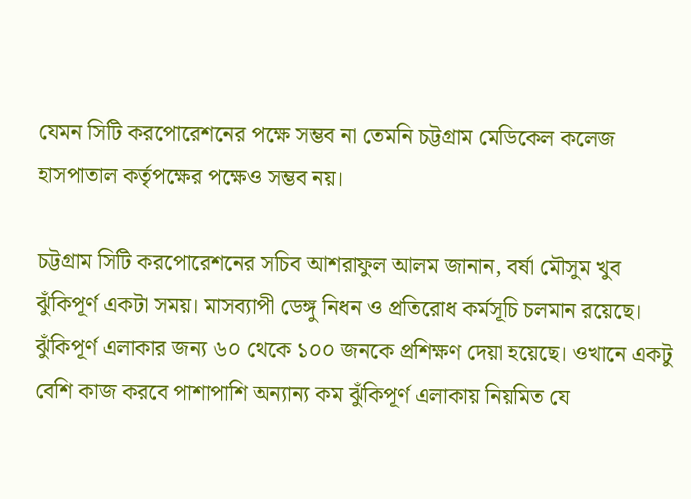যেমন সিটি করপোরেশনের পক্ষে সম্ভব না তেমনি চট্টগ্রাম মেডিকেল কলেজ হাসপাতাল কর্তৃপক্ষের পক্ষেও সম্ভব নয়।

চট্টগ্রাম সিটি করপোরেশনের সচিব আশরাফুল আলম জানান, বর্ষা মৌসুম খুব ঝুঁকিপূর্ণ একটা সময়। মাসব্যাপী ডেঙ্গু নিধন ও প্রতিরোধ কর্মসূচি চলমান রয়েছে। ঝুঁকিপূর্ণ এলাকার জন্য ৬০ থেকে ১০০ জনকে প্রশিক্ষণ দেয়া হয়েছে। ওখানে একটু বেশি কাজ করবে পাশাপাশি অন্যান্য কম ঝুঁকিপূর্ণ এলাকায় নিয়মিত যে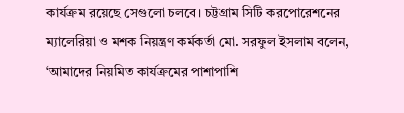কার্যক্রম রয়েছে সেগুলো চলবে। চট্টগ্রাম সিটি করপোরেশনের ম্যালেরিয়া ও মশক নিয়ন্ত্রণ কর্মকর্তা মো. সরফুল ইসলাম বলেন, ‘আমাদের নিয়মিত কার্যক্রমের পাশাপাশি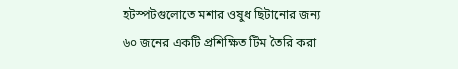হটস্পটগুলোতে মশার ওষুধ ছিটানোর জন্য ৬০ জনের একটি প্রশিক্ষিত টিম তৈরি করা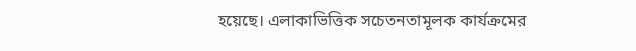হয়েছে। এলাকাভিত্তিক সচেতনতামূলক কার্যক্রমের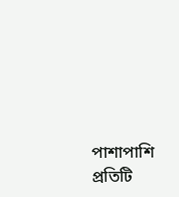পাশাপাশি প্রতিটি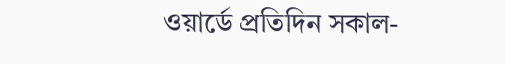ওয়ার্ডে প্রতিদিন সকাল-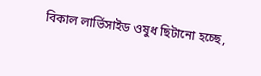বিকাল লার্ভিসাইড ওষুধ ছিটানো হচ্ছে,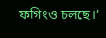ফগিংও চলছে।’